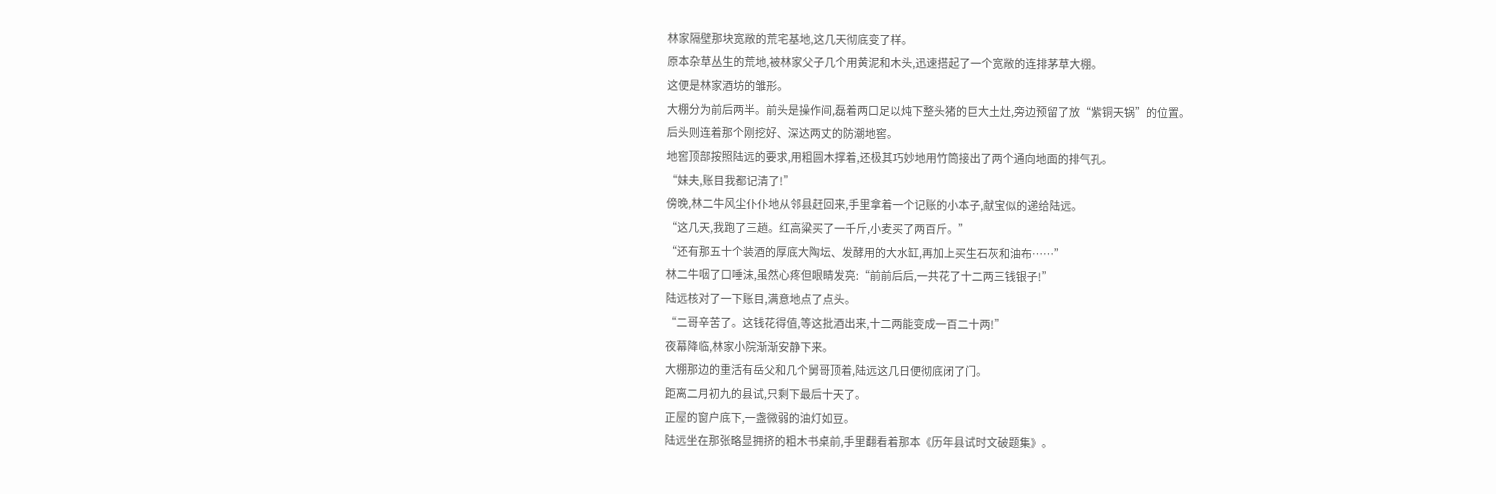林家隔壁那块宽敞的荒宅基地,这几天彻底变了样。
原本杂草丛生的荒地,被林家父子几个用黄泥和木头,迅速搭起了一个宽敞的连排茅草大棚。
这便是林家酒坊的雏形。
大棚分为前后两半。前头是操作间,磊着两口足以炖下整头猪的巨大土灶,旁边预留了放“紫铜天锅”的位置。
后头则连着那个刚挖好、深达两丈的防潮地窖。
地窖顶部按照陆远的要求,用粗圆木撑着,还极其巧妙地用竹筒接出了两个通向地面的排气孔。
“妹夫,账目我都记清了!”
傍晚,林二牛风尘仆仆地从邻县赶回来,手里拿着一个记账的小本子,献宝似的递给陆远。
“这几天,我跑了三趟。红高粱买了一千斤,小麦买了两百斤。”
“还有那五十个装酒的厚底大陶坛、发酵用的大水缸,再加上买生石灰和油布……”
林二牛咽了口唾沫,虽然心疼但眼睛发亮:“前前后后,一共花了十二两三钱银子!”
陆远核对了一下账目,满意地点了点头。
“二哥辛苦了。这钱花得值,等这批酒出来,十二两能变成一百二十两!”
夜幕降临,林家小院渐渐安静下来。
大棚那边的重活有岳父和几个舅哥顶着,陆远这几日便彻底闭了门。
距离二月初九的县试,只剩下最后十天了。
正屋的窗户底下,一盏微弱的油灯如豆。
陆远坐在那张略显拥挤的粗木书桌前,手里翻看着那本《历年县试时文破题集》。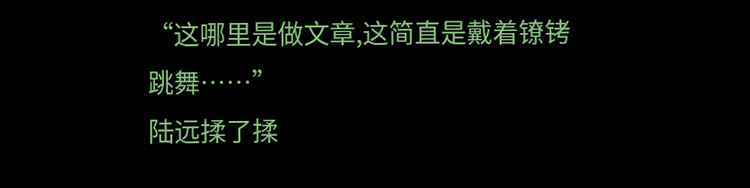“这哪里是做文章,这简直是戴着镣铐跳舞……”
陆远揉了揉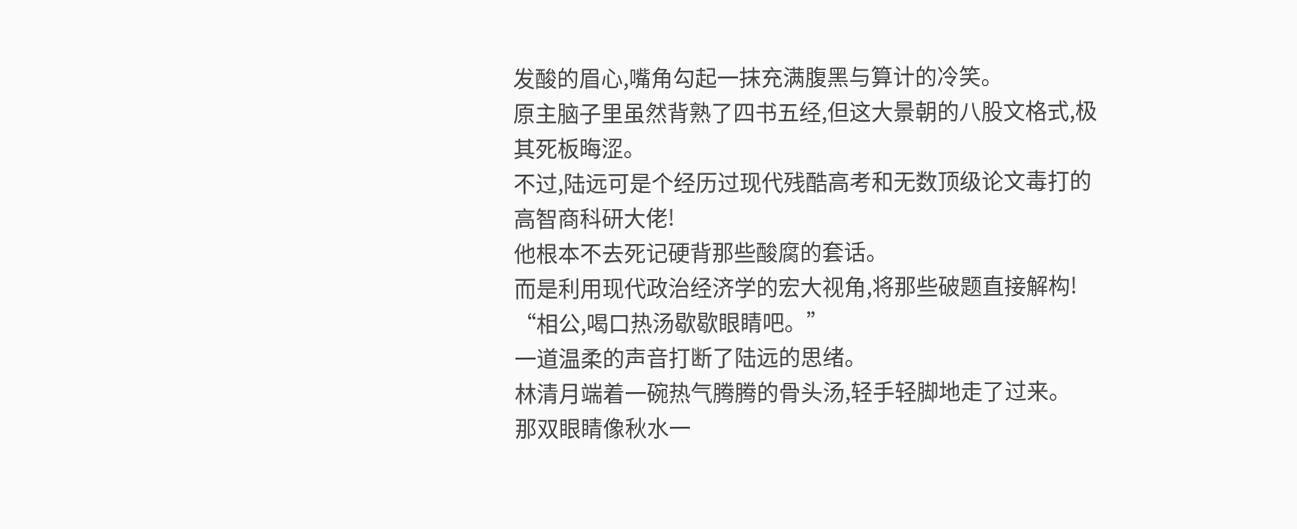发酸的眉心,嘴角勾起一抹充满腹黑与算计的冷笑。
原主脑子里虽然背熟了四书五经,但这大景朝的八股文格式,极其死板晦涩。
不过,陆远可是个经历过现代残酷高考和无数顶级论文毒打的高智商科研大佬!
他根本不去死记硬背那些酸腐的套话。
而是利用现代政治经济学的宏大视角,将那些破题直接解构!
“相公,喝口热汤歇歇眼睛吧。”
一道温柔的声音打断了陆远的思绪。
林清月端着一碗热气腾腾的骨头汤,轻手轻脚地走了过来。
那双眼睛像秋水一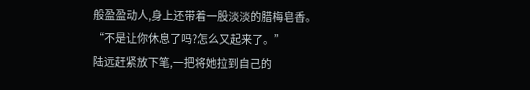般盈盈动人,身上还带着一股淡淡的腊梅皂香。
“不是让你休息了吗?怎么又起来了。”
陆远赶紧放下笔,一把将她拉到自己的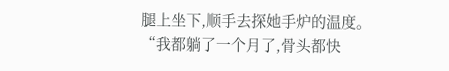腿上坐下,顺手去探她手炉的温度。
“我都躺了一个月了,骨头都快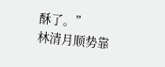酥了。”
林清月顺势靠